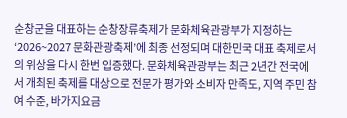순창군을 대표하는 순창장류축제가 문화체육관광부가 지정하는 ‘2026~2027 문화관광축제’에 최종 선정되며 대한민국 대표 축제로서의 위상을 다시 한번 입증했다. 문화체육관광부는 최근 2년간 전국에서 개최된 축제를 대상으로 전문가 평가와 소비자 만족도, 지역 주민 참여 수준, 바가지요금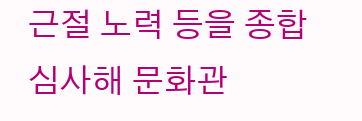근절 노력 등을 종합 심사해 문화관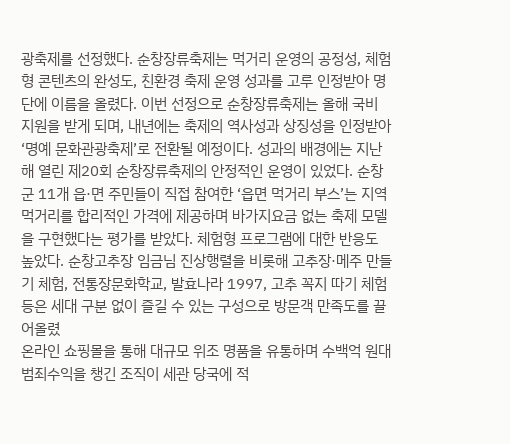광축제를 선정했다. 순창장류축제는 먹거리 운영의 공정성, 체험형 콘텐츠의 완성도, 친환경 축제 운영 성과를 고루 인정받아 명단에 이름을 올렸다. 이번 선정으로 순창장류축제는 올해 국비 지원을 받게 되며, 내년에는 축제의 역사성과 상징성을 인정받아 ‘명예 문화관광축제’로 전환될 예정이다. 성과의 배경에는 지난해 열린 제20회 순창장류축제의 안정적인 운영이 있었다. 순창군 11개 읍·면 주민들이 직접 참여한 ‘읍면 먹거리 부스’는 지역 먹거리를 합리적인 가격에 제공하며 바가지요금 없는 축제 모델을 구현했다는 평가를 받았다. 체험형 프로그램에 대한 반응도 높았다. 순창고추장 임금님 진상행렬을 비롯해 고추장·메주 만들기 체험, 전통장문화학교, 발효나라 1997, 고추 꼭지 따기 체험 등은 세대 구분 없이 즐길 수 있는 구성으로 방문객 만족도를 끌어올렸
온라인 쇼핑몰을 통해 대규모 위조 명품을 유통하며 수백억 원대 범죄수익을 챙긴 조직이 세관 당국에 적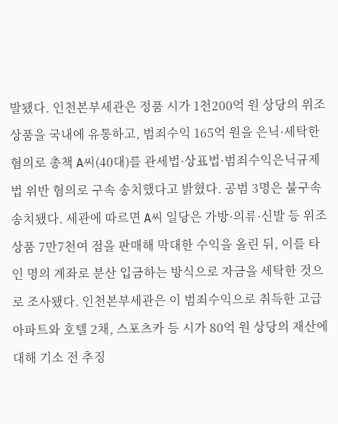발됐다. 인천본부세관은 정품 시가 1천200억 원 상당의 위조 상품을 국내에 유통하고, 범죄수익 165억 원을 은닉·세탁한 혐의로 총책 A씨(40대)를 관세법·상표법·범죄수익은닉규제법 위반 혐의로 구속 송치했다고 밝혔다. 공범 3명은 불구속 송치됐다. 세관에 따르면 A씨 일당은 가방·의류·신발 등 위조 상품 7만7천여 점을 판매해 막대한 수익을 올린 뒤, 이를 타인 명의 계좌로 분산 입금하는 방식으로 자금을 세탁한 것으로 조사됐다. 인천본부세관은 이 범죄수익으로 취득한 고급 아파트와 호텔 2채, 스포츠카 등 시가 80억 원 상당의 재산에 대해 기소 전 추징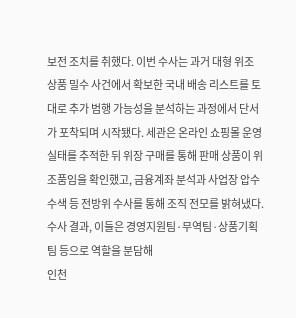보전 조치를 취했다. 이번 수사는 과거 대형 위조 상품 밀수 사건에서 확보한 국내 배송 리스트를 토대로 추가 범행 가능성을 분석하는 과정에서 단서가 포착되며 시작됐다. 세관은 온라인 쇼핑몰 운영 실태를 추적한 뒤 위장 구매를 통해 판매 상품이 위조품임을 확인했고, 금융계좌 분석과 사업장 압수수색 등 전방위 수사를 통해 조직 전모를 밝혀냈다. 수사 결과, 이들은 경영지원팀·무역팀·상품기획팀 등으로 역할을 분담해
인천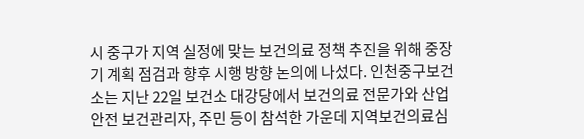시 중구가 지역 실정에 맞는 보건의료 정책 추진을 위해 중장기 계획 점검과 향후 시행 방향 논의에 나섰다. 인천중구보건소는 지난 22일 보건소 대강당에서 보건의료 전문가와 산업안전 보건관리자, 주민 등이 참석한 가운데 지역보건의료심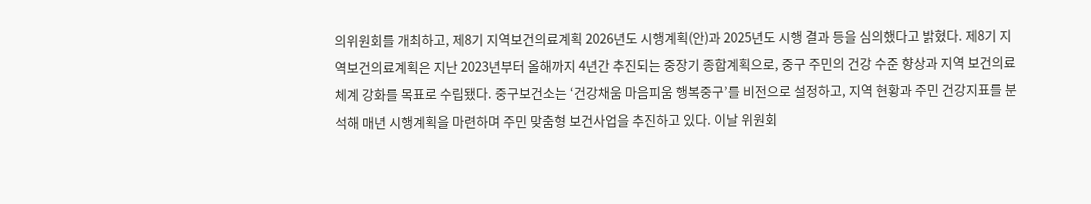의위원회를 개최하고, 제8기 지역보건의료계획 2026년도 시행계획(안)과 2025년도 시행 결과 등을 심의했다고 밝혔다. 제8기 지역보건의료계획은 지난 2023년부터 올해까지 4년간 추진되는 중장기 종합계획으로, 중구 주민의 건강 수준 향상과 지역 보건의료 체계 강화를 목표로 수립됐다. 중구보건소는 ‘건강채움 마음피움 행복중구’를 비전으로 설정하고, 지역 현황과 주민 건강지표를 분석해 매년 시행계획을 마련하며 주민 맞춤형 보건사업을 추진하고 있다. 이날 위원회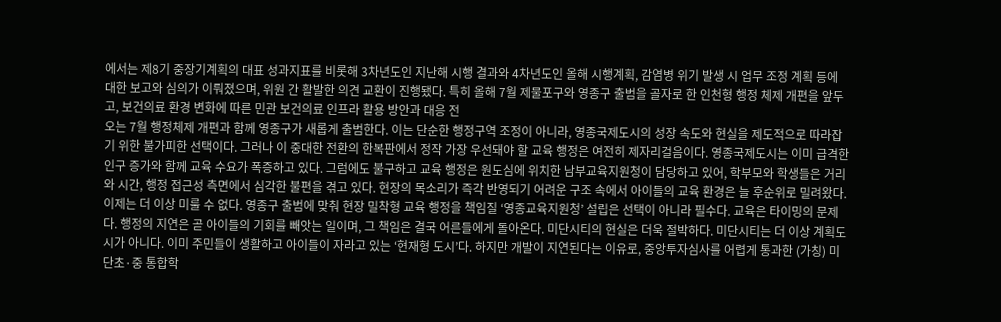에서는 제8기 중장기계획의 대표 성과지표를 비롯해 3차년도인 지난해 시행 결과와 4차년도인 올해 시행계획, 감염병 위기 발생 시 업무 조정 계획 등에 대한 보고와 심의가 이뤄졌으며, 위원 간 활발한 의견 교환이 진행됐다. 특히 올해 7월 제물포구와 영종구 출범을 골자로 한 인천형 행정 체제 개편을 앞두고, 보건의료 환경 변화에 따른 민관 보건의료 인프라 활용 방안과 대응 전
오는 7월 행정체제 개편과 함께 영종구가 새롭게 출범한다. 이는 단순한 행정구역 조정이 아니라, 영종국제도시의 성장 속도와 현실을 제도적으로 따라잡기 위한 불가피한 선택이다. 그러나 이 중대한 전환의 한복판에서 정작 가장 우선돼야 할 교육 행정은 여전히 제자리걸음이다. 영종국제도시는 이미 급격한 인구 증가와 함께 교육 수요가 폭증하고 있다. 그럼에도 불구하고 교육 행정은 원도심에 위치한 남부교육지원청이 담당하고 있어, 학부모와 학생들은 거리와 시간, 행정 접근성 측면에서 심각한 불편을 겪고 있다. 현장의 목소리가 즉각 반영되기 어려운 구조 속에서 아이들의 교육 환경은 늘 후순위로 밀려왔다. 이제는 더 이상 미룰 수 없다. 영종구 출범에 맞춰 현장 밀착형 교육 행정을 책임질 ‘영종교육지원청’ 설립은 선택이 아니라 필수다. 교육은 타이밍의 문제다. 행정의 지연은 곧 아이들의 기회를 빼앗는 일이며, 그 책임은 결국 어른들에게 돌아온다. 미단시티의 현실은 더욱 절박하다. 미단시티는 더 이상 계획도시가 아니다. 이미 주민들이 생활하고 아이들이 자라고 있는 ‘현재형 도시’다. 하지만 개발이 지연된다는 이유로, 중앙투자심사를 어렵게 통과한 (가칭) 미단초·중 통합학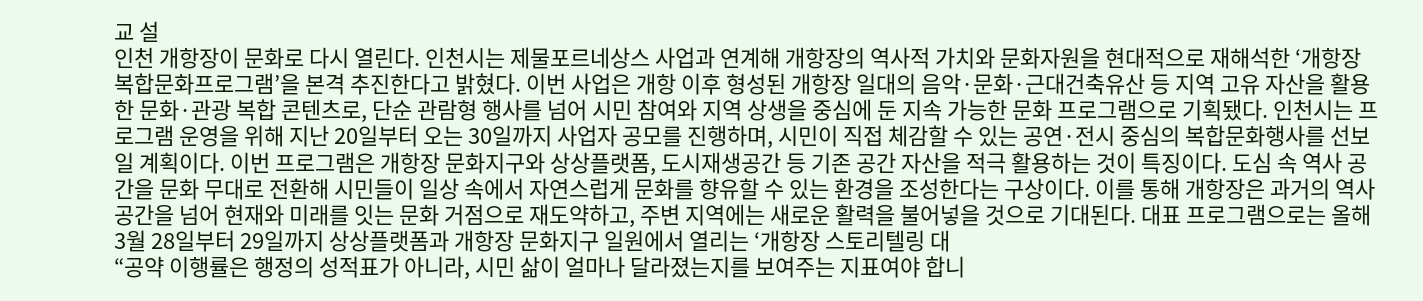교 설
인천 개항장이 문화로 다시 열린다. 인천시는 제물포르네상스 사업과 연계해 개항장의 역사적 가치와 문화자원을 현대적으로 재해석한 ‘개항장 복합문화프로그램’을 본격 추진한다고 밝혔다. 이번 사업은 개항 이후 형성된 개항장 일대의 음악·문화·근대건축유산 등 지역 고유 자산을 활용한 문화·관광 복합 콘텐츠로, 단순 관람형 행사를 넘어 시민 참여와 지역 상생을 중심에 둔 지속 가능한 문화 프로그램으로 기획됐다. 인천시는 프로그램 운영을 위해 지난 20일부터 오는 30일까지 사업자 공모를 진행하며, 시민이 직접 체감할 수 있는 공연·전시 중심의 복합문화행사를 선보일 계획이다. 이번 프로그램은 개항장 문화지구와 상상플랫폼, 도시재생공간 등 기존 공간 자산을 적극 활용하는 것이 특징이다. 도심 속 역사 공간을 문화 무대로 전환해 시민들이 일상 속에서 자연스럽게 문화를 향유할 수 있는 환경을 조성한다는 구상이다. 이를 통해 개항장은 과거의 역사 공간을 넘어 현재와 미래를 잇는 문화 거점으로 재도약하고, 주변 지역에는 새로운 활력을 불어넣을 것으로 기대된다. 대표 프로그램으로는 올해 3월 28일부터 29일까지 상상플랫폼과 개항장 문화지구 일원에서 열리는 ‘개항장 스토리텔링 대
“공약 이행률은 행정의 성적표가 아니라, 시민 삶이 얼마나 달라졌는지를 보여주는 지표여야 합니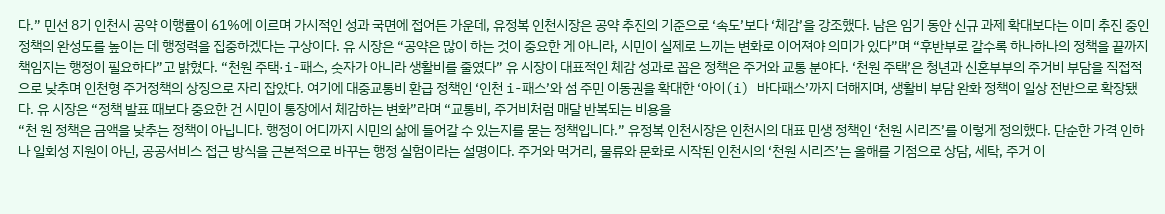다.” 민선 8기 인천시 공약 이행률이 61%에 이르며 가시적인 성과 국면에 접어든 가운데, 유정복 인천시장은 공약 추진의 기준으로 ‘속도’보다 ‘체감’을 강조했다. 남은 임기 동안 신규 과제 확대보다는 이미 추진 중인 정책의 완성도를 높이는 데 행정력을 집중하겠다는 구상이다. 유 시장은 “공약은 많이 하는 것이 중요한 게 아니라, 시민이 실제로 느끼는 변화로 이어져야 의미가 있다”며 “후반부로 갈수록 하나하나의 정책을 끝까지 책임지는 행정이 필요하다”고 밝혔다. “천원 주택·i-패스, 숫자가 아니라 생활비를 줄였다” 유 시장이 대표적인 체감 성과로 꼽은 정책은 주거와 교통 분야다. ‘천원 주택’은 청년과 신혼부부의 주거비 부담을 직접적으로 낮추며 인천형 주거정책의 상징으로 자리 잡았다. 여기에 대중교통비 환급 정책인 ‘인천 i-패스’와 섬 주민 이동권을 확대한 ‘아이(i) 바다패스’까지 더해지며, 생활비 부담 완화 정책이 일상 전반으로 확장됐다. 유 시장은 “정책 발표 때보다 중요한 건 시민이 통장에서 체감하는 변화”라며 “교통비, 주거비처럼 매달 반복되는 비용을
“천 원 정책은 금액을 낮추는 정책이 아닙니다. 행정이 어디까지 시민의 삶에 들어갈 수 있는지를 묻는 정책입니다.” 유정복 인천시장은 인천시의 대표 민생 정책인 ‘천원 시리즈’를 이렇게 정의했다. 단순한 가격 인하나 일회성 지원이 아닌, 공공서비스 접근 방식을 근본적으로 바꾸는 행정 실험이라는 설명이다. 주거와 먹거리, 물류와 문화로 시작된 인천시의 ‘천원 시리즈’는 올해를 기점으로 상담, 세탁, 주거 이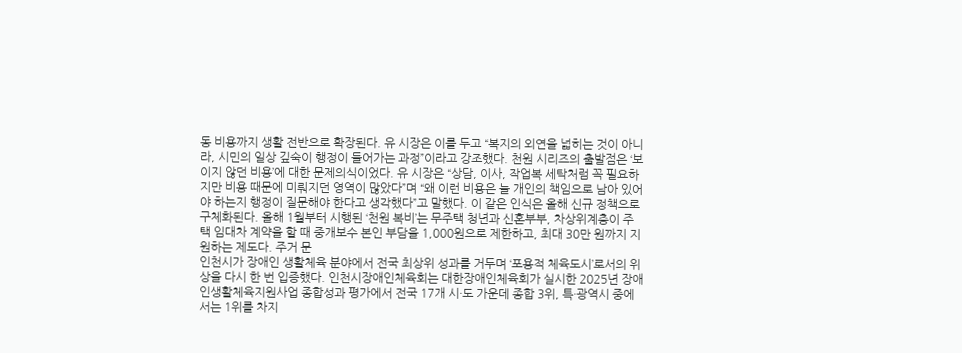동 비용까지 생활 전반으로 확장된다. 유 시장은 이를 두고 “복지의 외연을 넓히는 것이 아니라, 시민의 일상 깊숙이 행정이 들어가는 과정”이라고 강조했다. 천원 시리즈의 출발점은 ‘보이지 않던 비용’에 대한 문제의식이었다. 유 시장은 “상담, 이사, 작업복 세탁처럼 꼭 필요하지만 비용 때문에 미뤄지던 영역이 많았다”며 “왜 이런 비용은 늘 개인의 책임으로 남아 있어야 하는지 행정이 질문해야 한다고 생각했다”고 말했다. 이 같은 인식은 올해 신규 정책으로 구체화된다. 올해 1월부터 시행된 ‘천원 복비’는 무주택 청년과 신혼부부, 차상위계층이 주택 임대차 계약을 할 때 중개보수 본인 부담을 1,000원으로 제한하고, 최대 30만 원까지 지원하는 제도다. 주거 문
인천시가 장애인 생활체육 분야에서 전국 최상위 성과를 거두며 ‘포용적 체육도시’로서의 위상을 다시 한 번 입증했다. 인천시장애인체육회는 대한장애인체육회가 실시한 2025년 장애인생활체육지원사업 종합성과 평가에서 전국 17개 시·도 가운데 종합 3위, 특·광역시 중에서는 1위를 차지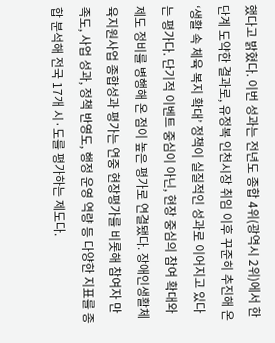했다고 밝혔다. 이번 성과는 전년도 종합 4위(광역시 2위)에서 한 단계 도약한 결과로, 유정복 인천시장 취임 이후 꾸준히 추진해 온 ‘생활 속 체육 복지 확대’ 정책이 실질적인 성과로 이어지고 있다는 평가다. 단기적 이벤트 중심이 아닌, 현장 중심의 참여 확대와 제도 정비를 병행해 온 점이 높은 평가로 연결됐다. 장애인생활체육지원사업 종합성과 평가는 연중 현장평가를 비롯해 참여자 만족도, 사업 성과, 정책 반영도, 행정 운영 역량 등 다양한 지표를 종합 분석해 전국 17개 시·도를 평가하는 제도다.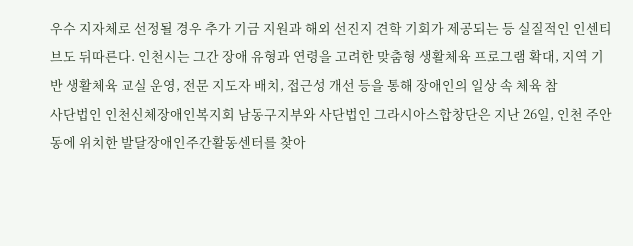우수 지자체로 선정될 경우 추가 기금 지원과 해외 선진지 견학 기회가 제공되는 등 실질적인 인센티브도 뒤따른다. 인천시는 그간 장애 유형과 연령을 고려한 맞춤형 생활체육 프로그램 확대, 지역 기반 생활체육 교실 운영, 전문 지도자 배치, 접근성 개선 등을 통해 장애인의 일상 속 체육 참
사단법인 인천신체장애인복지회 남동구지부와 사단법인 그라시아스합창단은 지난 26일, 인천 주안동에 위치한 발달장애인주간활동센터를 찾아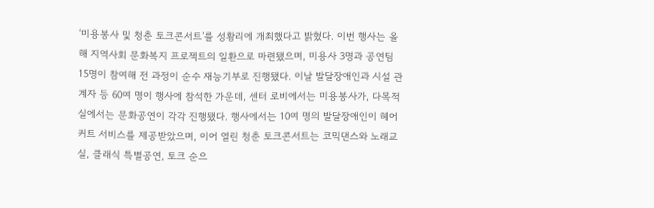‘미용봉사 및 청춘 토크콘서트’를 성황리에 개최했다고 밝혔다. 이번 행사는 올해 지역사회 문화복지 프로젝트의 일환으로 마련됐으며, 미용사 3명과 공연팀 15명이 참여해 전 과정이 순수 재능기부로 진행됐다. 이날 발달장애인과 시설 관계자 등 60여 명이 행사에 참석한 가운데, 센터 로비에서는 미용봉사가, 다목적실에서는 문화공연이 각각 진행됐다. 행사에서는 10여 명의 발달장애인이 헤어커트 서비스를 제공받았으며, 이어 열린 청춘 토크콘서트는 코믹댄스와 노래교실, 클래식 특별공연, 토크 순으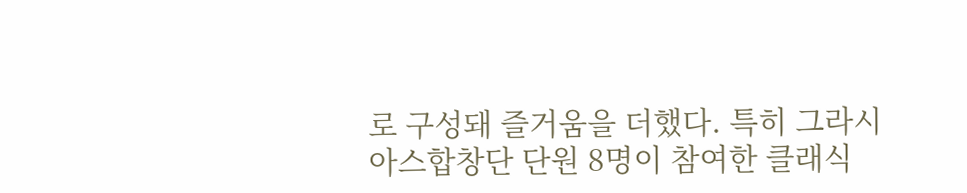로 구성돼 즐거움을 더했다. 특히 그라시아스합창단 단원 8명이 참여한 클래식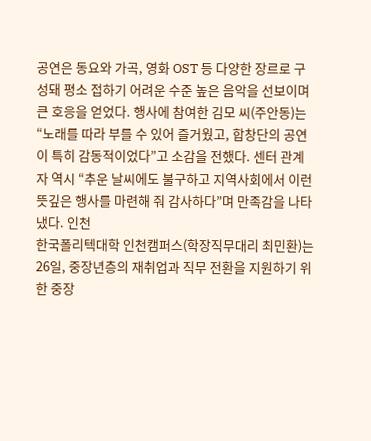공연은 동요와 가곡, 영화 OST 등 다양한 장르로 구성돼 평소 접하기 어려운 수준 높은 음악을 선보이며 큰 호응을 얻었다. 행사에 참여한 김모 씨(주안동)는 “노래를 따라 부를 수 있어 즐거웠고, 합창단의 공연이 특히 감동적이었다”고 소감을 전했다. 센터 관계자 역시 “추운 날씨에도 불구하고 지역사회에서 이런 뜻깊은 행사를 마련해 줘 감사하다”며 만족감을 나타냈다. 인천
한국폴리텍대학 인천캠퍼스(학장직무대리 최민환)는 26일, 중장년층의 재취업과 직무 전환을 지원하기 위한 중장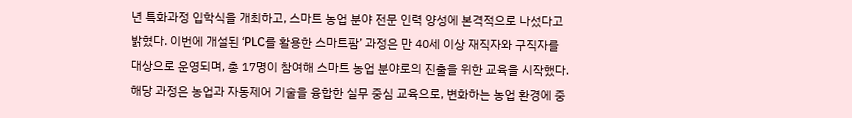년 특화과정 입학식을 개최하고, 스마트 농업 분야 전문 인력 양성에 본격적으로 나섰다고 밝혔다. 이번에 개설된 ‘PLC를 활용한 스마트팜’ 과정은 만 40세 이상 재직자와 구직자를 대상으로 운영되며, 총 17명이 참여해 스마트 농업 분야로의 진출을 위한 교육을 시작했다. 해당 과정은 농업과 자동제어 기술을 융합한 실무 중심 교육으로, 변화하는 농업 환경에 중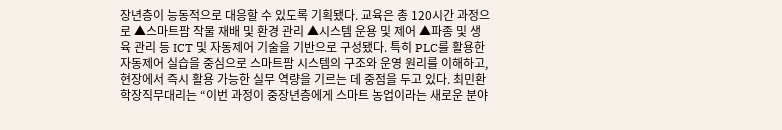장년층이 능동적으로 대응할 수 있도록 기획됐다. 교육은 총 120시간 과정으로 ▲스마트팜 작물 재배 및 환경 관리 ▲시스템 운용 및 제어 ▲파종 및 생육 관리 등 ICT 및 자동제어 기술을 기반으로 구성됐다. 특히 PLC를 활용한 자동제어 실습을 중심으로 스마트팜 시스템의 구조와 운영 원리를 이해하고, 현장에서 즉시 활용 가능한 실무 역량을 기르는 데 중점을 두고 있다. 최민환 학장직무대리는 “이번 과정이 중장년층에게 스마트 농업이라는 새로운 분야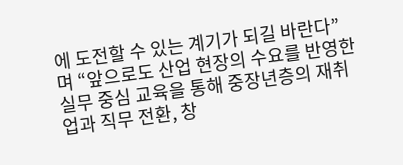에 도전할 수 있는 계기가 되길 바란다”며 “앞으로도 산업 현장의 수요를 반영한 실무 중심 교육을 통해 중장년층의 재취업과 직무 전환, 창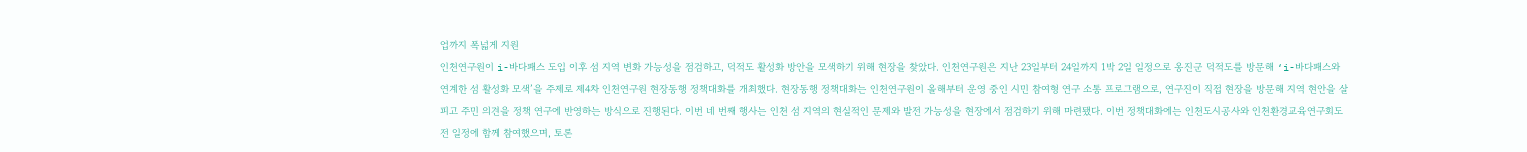업까지 폭넓게 지원
인천연구원이 i-바다패스 도입 이후 섬 지역 변화 가능성을 점검하고, 덕적도 활성화 방안을 모색하기 위해 현장을 찾았다. 인천연구원은 지난 23일부터 24일까지 1박 2일 일정으로 옹진군 덕적도를 방문해 ‘i-바다패스와 연계한 섬 활성화 모색’을 주제로 제4차 인천연구원 현장동행 정책대화를 개최했다. 현장동행 정책대화는 인천연구원이 올해부터 운영 중인 시민 참여형 연구 소통 프로그램으로, 연구진이 직접 현장을 방문해 지역 현안을 살피고 주민 의견을 정책 연구에 반영하는 방식으로 진행된다. 이번 네 번째 행사는 인천 섬 지역의 현실적인 문제와 발전 가능성을 현장에서 점검하기 위해 마련됐다. 이번 정책대화에는 인천도시공사와 인천환경교육연구회도 전 일정에 함께 참여했으며, 토론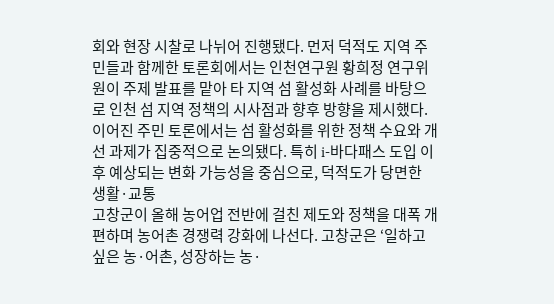회와 현장 시찰로 나뉘어 진행됐다. 먼저 덕적도 지역 주민들과 함께한 토론회에서는 인천연구원 황희정 연구위원이 주제 발표를 맡아 타 지역 섬 활성화 사례를 바탕으로 인천 섬 지역 정책의 시사점과 향후 방향을 제시했다. 이어진 주민 토론에서는 섬 활성화를 위한 정책 수요와 개선 과제가 집중적으로 논의됐다. 특히 i-바다패스 도입 이후 예상되는 변화 가능성을 중심으로, 덕적도가 당면한 생활·교통
고창군이 올해 농어업 전반에 걸친 제도와 정책을 대폭 개편하며 농어촌 경쟁력 강화에 나선다. 고창군은 ‘일하고 싶은 농·어촌, 성장하는 농·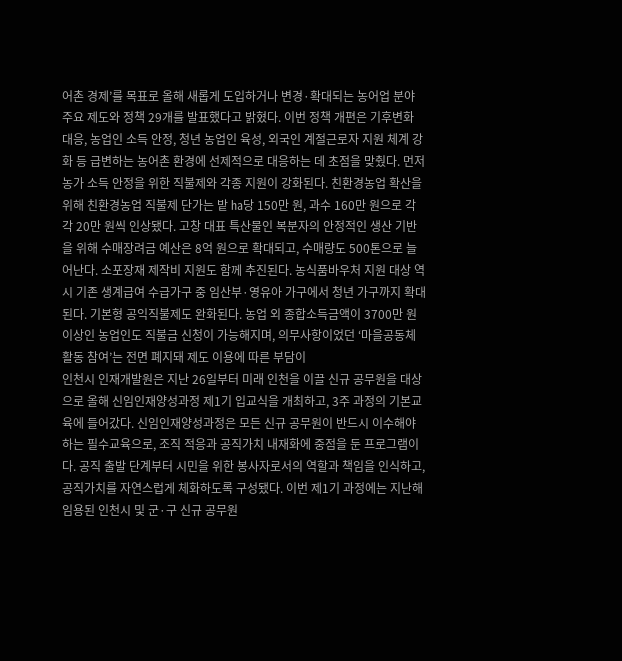어촌 경제’를 목표로 올해 새롭게 도입하거나 변경·확대되는 농어업 분야 주요 제도와 정책 29개를 발표했다고 밝혔다. 이번 정책 개편은 기후변화 대응, 농업인 소득 안정, 청년 농업인 육성, 외국인 계절근로자 지원 체계 강화 등 급변하는 농어촌 환경에 선제적으로 대응하는 데 초점을 맞췄다. 먼저 농가 소득 안정을 위한 직불제와 각종 지원이 강화된다. 친환경농업 확산을 위해 친환경농업 직불제 단가는 밭 ㏊당 150만 원, 과수 160만 원으로 각각 20만 원씩 인상됐다. 고창 대표 특산물인 복분자의 안정적인 생산 기반을 위해 수매장려금 예산은 8억 원으로 확대되고, 수매량도 500톤으로 늘어난다. 소포장재 제작비 지원도 함께 추진된다. 농식품바우처 지원 대상 역시 기존 생계급여 수급가구 중 임산부·영유아 가구에서 청년 가구까지 확대된다. 기본형 공익직불제도 완화된다. 농업 외 종합소득금액이 3700만 원 이상인 농업인도 직불금 신청이 가능해지며, 의무사항이었던 ‘마을공동체 활동 참여’는 전면 폐지돼 제도 이용에 따른 부담이
인천시 인재개발원은 지난 26일부터 미래 인천을 이끌 신규 공무원을 대상으로 올해 신임인재양성과정 제1기 입교식을 개최하고, 3주 과정의 기본교육에 들어갔다. 신임인재양성과정은 모든 신규 공무원이 반드시 이수해야 하는 필수교육으로, 조직 적응과 공직가치 내재화에 중점을 둔 프로그램이다. 공직 출발 단계부터 시민을 위한 봉사자로서의 역할과 책임을 인식하고, 공직가치를 자연스럽게 체화하도록 구성됐다. 이번 제1기 과정에는 지난해 임용된 인천시 및 군·구 신규 공무원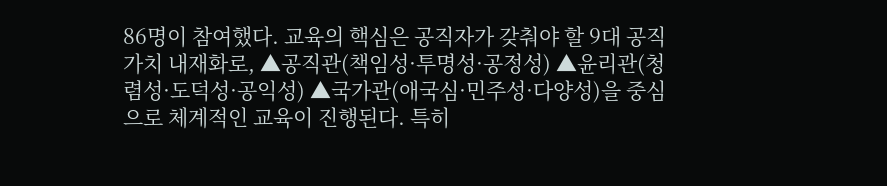86명이 참여했다. 교육의 핵심은 공직자가 갖춰야 할 9대 공직가치 내재화로, ▲공직관(책임성·투명성·공정성) ▲윤리관(청렴성·도덕성·공익성) ▲국가관(애국심·민주성·다양성)을 중심으로 체계적인 교육이 진행된다. 특히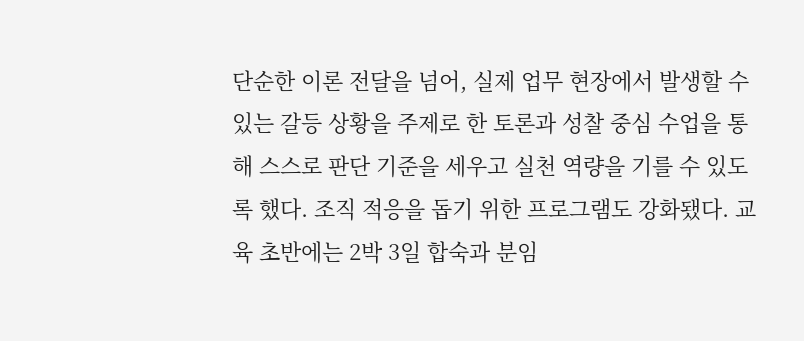단순한 이론 전달을 넘어, 실제 업무 현장에서 발생할 수 있는 갈등 상황을 주제로 한 토론과 성찰 중심 수업을 통해 스스로 판단 기준을 세우고 실천 역량을 기를 수 있도록 했다. 조직 적응을 돕기 위한 프로그램도 강화됐다. 교육 초반에는 2박 3일 합숙과 분임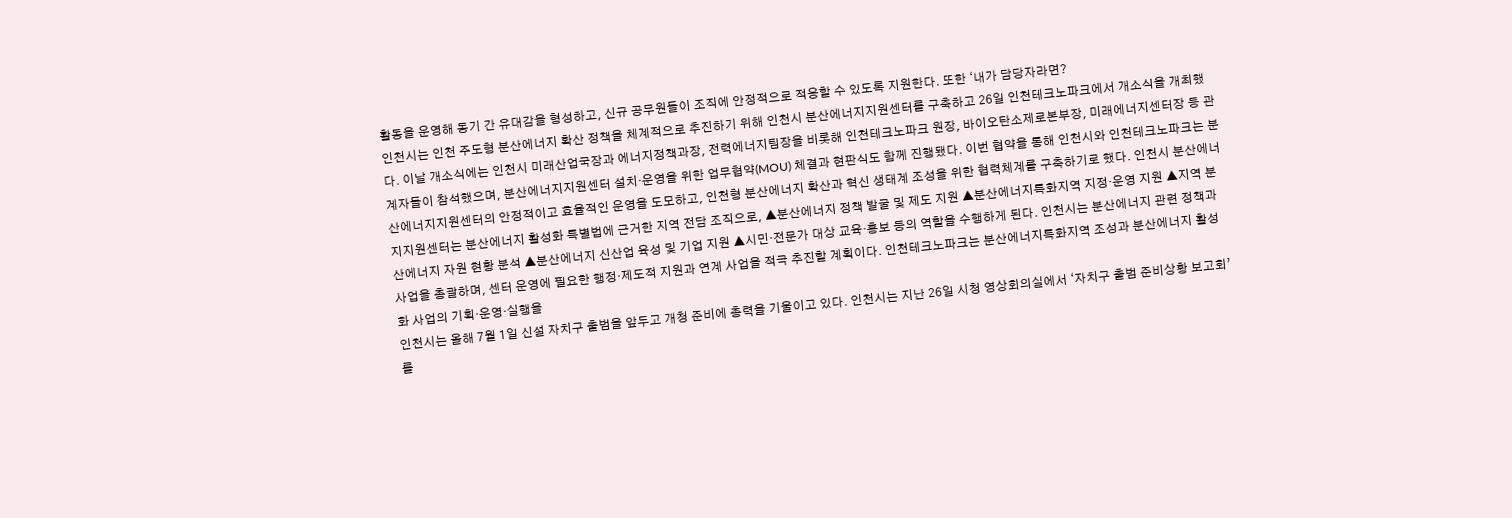활동을 운영해 동기 간 유대감을 형성하고, 신규 공무원들이 조직에 안정적으로 적응할 수 있도록 지원한다. 또한 ‘내가 담당자라면?
인천시는 인천 주도형 분산에너지 확산 정책을 체계적으로 추진하기 위해 인천시 분산에너지지원센터를 구축하고 26일 인천테크노파크에서 개소식을 개최했다. 이날 개소식에는 인천시 미래산업국장과 에너지정책과장, 전력에너지팀장을 비롯해 인천테크노파크 원장, 바이오탄소제로본부장, 미래에너지센터장 등 관계자들이 참석했으며, 분산에너지지원센터 설치·운영을 위한 업무협약(MOU) 체결과 현판식도 함께 진행됐다. 이번 협약을 통해 인천시와 인천테크노파크는 분산에너지지원센터의 안정적이고 효율적인 운영을 도모하고, 인천형 분산에너지 확산과 혁신 생태계 조성을 위한 협력체계를 구축하기로 했다. 인천시 분산에너지지원센터는 분산에너지 활성화 특별법에 근거한 지역 전담 조직으로, ▲분산에너지 정책 발굴 및 제도 지원 ▲분산에너지특화지역 지정·운영 지원 ▲지역 분산에너지 자원 현황 분석 ▲분산에너지 신산업 육성 및 기업 지원 ▲시민·전문가 대상 교육·홍보 등의 역할을 수행하게 된다. 인천시는 분산에너지 관련 정책과 사업을 총괄하며, 센터 운영에 필요한 행정·제도적 지원과 연계 사업을 적극 추진할 계획이다. 인천테크노파크는 분산에너지특화지역 조성과 분산에너지 활성화 사업의 기획·운영·실행을
인천시는 올해 7월 1일 신설 자치구 출범을 앞두고 개청 준비에 총력을 기울이고 있다. 인천시는 지난 26일 시청 영상회의실에서 ‘자치구 출범 준비상황 보고회’를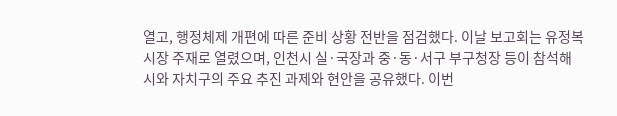열고, 행정체제 개편에 따른 준비 상황 전반을 점검했다. 이날 보고회는 유정복 시장 주재로 열렸으며, 인천시 실·국장과 중·동·서구 부구청장 등이 참석해 시와 자치구의 주요 추진 과제와 현안을 공유했다. 이번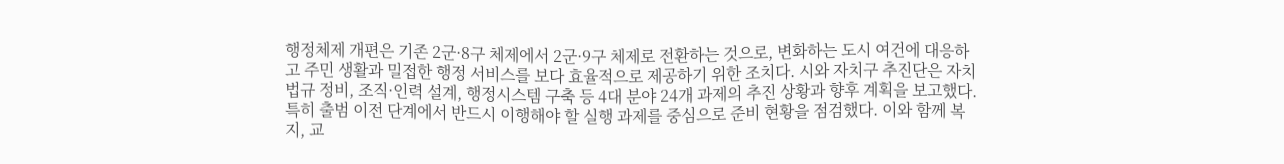행정체제 개편은 기존 2군·8구 체제에서 2군·9구 체제로 전환하는 것으로, 변화하는 도시 여건에 대응하고 주민 생활과 밀접한 행정 서비스를 보다 효율적으로 제공하기 위한 조치다. 시와 자치구 추진단은 자치법규 정비, 조직·인력 설계, 행정시스템 구축 등 4대 분야 24개 과제의 추진 상황과 향후 계획을 보고했다. 특히 출범 이전 단계에서 반드시 이행해야 할 실행 과제를 중심으로 준비 현황을 점검했다. 이와 함께 복지, 교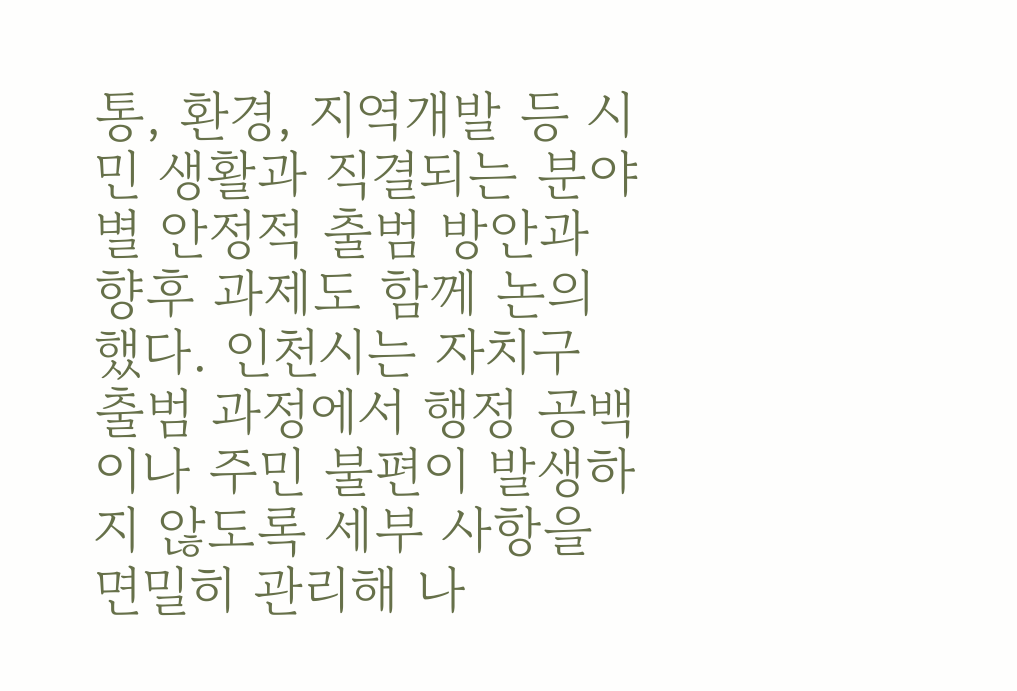통, 환경, 지역개발 등 시민 생활과 직결되는 분야별 안정적 출범 방안과 향후 과제도 함께 논의했다. 인천시는 자치구 출범 과정에서 행정 공백이나 주민 불편이 발생하지 않도록 세부 사항을 면밀히 관리해 나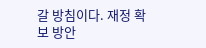갈 방침이다. 재정 확보 방안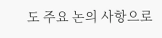도 주요 논의 사항으로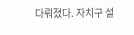다뤄졌다. 자치구 설